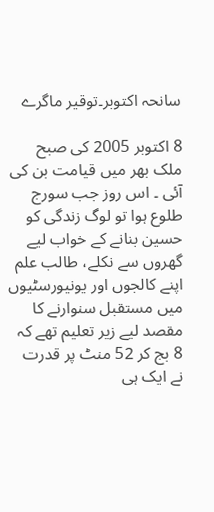سانحہ اکتوبر۔توقیر ماگرے

8 اکتوبر 2005 کی صبح ملک بھر میں قیامت بن کی آئی ۔ اس روز جب سورج طلوع ہوا تو لوگ زندگی کو حسین بنانے کے خواب لیے گھروں سے نکلے، طالب علم اپنے کالجوں اور یونیورسٹیوں میں مستقبل سنوارنے کا مقصد لیے زیر تعلیم تھے کہ 8 بج کر 52 منٹ پر قدرت نے ایک ہی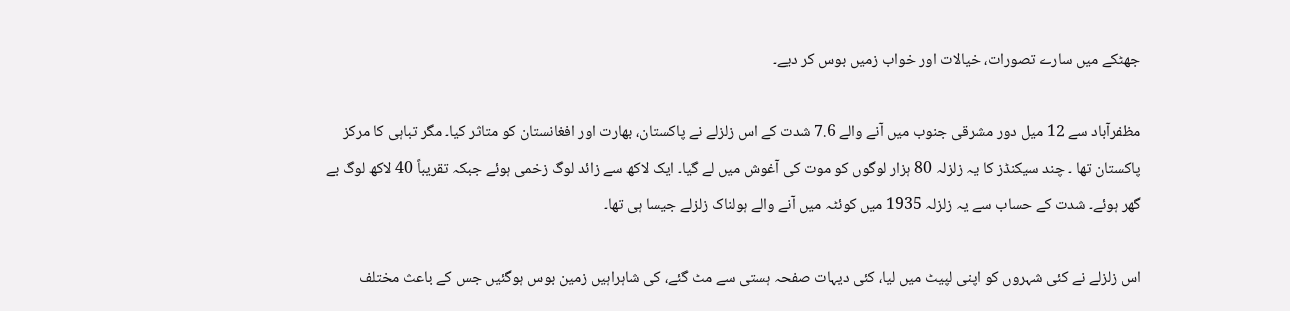جھٹکے میں سارے تصورات، خیالات اور خواب زمیں بوس کر دیے۔

مظفرآباد سے 12 میل دور مشرقی جنوب میں آنے والے 7.6 شدت کے اس زلزلے نے پاکستان، بھارت اور افغانستان کو متاثر کیا۔ مگر تباہی کا مرکز پاکستان تھا ۔ چند سیکنڈز کا یہ زلزلہ 80 ہزار لوگوں کو موت کی آغوش میں لے گیا۔ ایک لاکھ سے زائد لوگ زخمی ہوئے جبکہ تقریباً 40 لاکھ لوگ بے گھر ہوئے۔ شدت کے حساب سے یہ زلزلہ 1935 میں کوئٹہ میں آنے والے ہولناک زلزلے جیسا ہی تھا۔

اس زلزلے نے کئی شہروں کو اپنی لپیٹ میں لیا، کئی دیہات صفحہ ہستی سے مٹ گئے، کی شاہراہیں زمین بوس ہوگئیں جس کے باعث مختلف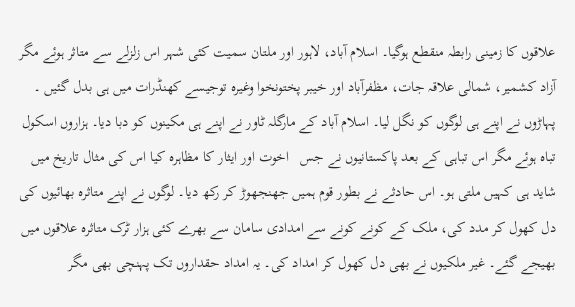علاقوں کا زمینی رابطہ منقطع ہوگیا۔ اسلام آباد، لاہور اور ملتان سمیت کئی شہر اس زلزلے سے متاثر ہوئے مگر آزاد کشمیر، شمالی علاقہ جات، مظفرآباد اور خیبر پختونخوا وغیرہ توجیسے کھنڈرات میں ہی بدل گئیں ۔ پہاڑوں نے اپنے ہی لوگوں کو نگل لیا۔ اسلام آباد کے مارگلہ ٹاور نے اپنے ہی مکینوں کو دبا دیا۔ ہزاروں اسکول تباہ ہوئے مگر اس تباہی کے بعد پاکستانیوں نے جس   اخوت اور ایثار کا مظاہرہ کیا اس کی مثال تاریخ میں شاید ہی کہیں ملتی ہو۔ اس حادثے نے بطور قوم ہمیں جھنجھوڑ کر رکھ دیا۔ لوگوں نے اپنے متاثرہ بھائیوں کی دل کھول کر مدد کی، ملک کے کونے کونے سے امدادی سامان سے بھرے کئی ہزار ٹرک متاثرہ علاقوں میں بھیجے گئے۔ غیر ملکیوں نے بھی دل کھول کر امداد کی۔ یہ امداد حقداروں تک پہنچی بھی مگر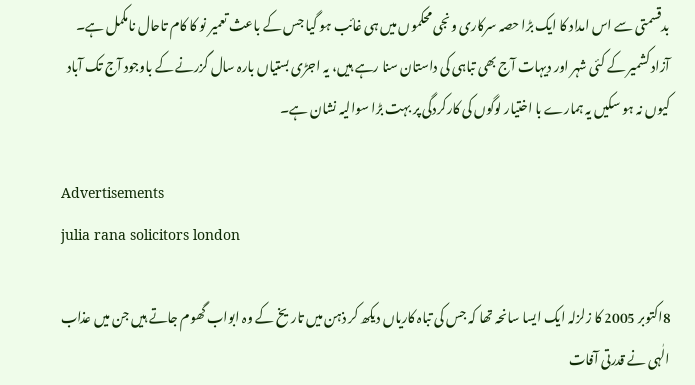بدقسمتی سے اس امداد کا ایک بڑا حصہ سرکاری ونجی محکموں میں ہی غائب ہو گیا جس کے باعث تعمیر نو کا کام تاحال نامکمل ہے۔ آزاد کشمیر کے کئی شہر اور دیہات آج بھی تباہی کی داستان سنا رہے ہیں، یہ اجڑی بستیاں بارہ سال گزرنے کے باوجود آج تک آباد کیوں نہ ہو سکیں یہ ہمارے با اختیار لوگوں کی کارکردگی پر بہت بڑا سوالیہ نشان ہے۔

Advertisements
julia rana solicitors london

8اکتوبر 2005 کا زلزلہ ایک ایسا سانحہ تھا کہ جس کی تباہ کاریاں دیکھ کر ذہن میں تاریخ کے وہ ابواب گھوم جاتے ہیں جن میں عذاب الٰہی نے قدرتی آفات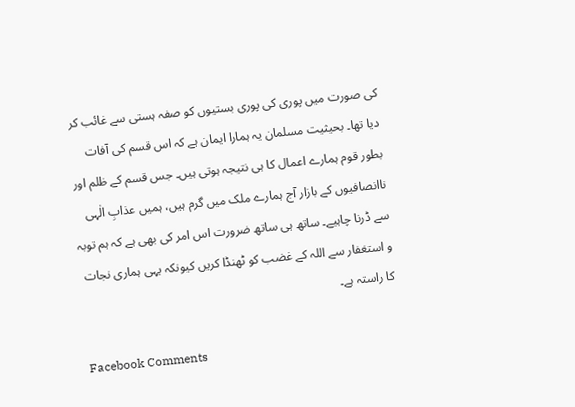کی صورت میں پوری کی پوری بستیوں کو صفہ ہستی سے غائب کر دیا تھا۔ بحیثیت مسلمان یہ ہمارا ایمان ہے کہ اس قسم کی آفات بطور قوم ہمارے اعمال کا ہی نتیجہ ہوتی ہیں۔ جس قسم کے ظلم اور ناانصافیوں کے بازار آج ہمارے ملک میں گرم ہیں، ہمیں عذابِ الٰہی سے ڈرنا چاہیے۔ ساتھ ہی ساتھ ضرورت اس امر کی بھی ہے کہ ہم توبہ و استغفار سے اللہ کے غضب کو ٹھنڈا کریں کیونکہ یہی ہماری نجات کا راستہ ہے۔

Facebook Comments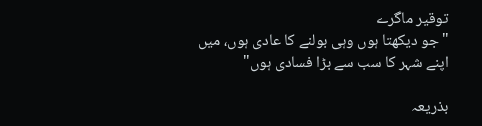توقیر ماگرے
"جو دیکھتا ہوں وہی بولنے کا عادی ہوں، میں اپنے شہر کا سب سے بڑا فسادی ہوں"

بذریعہ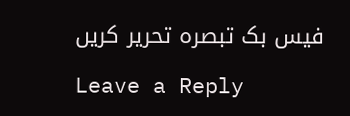فیس بک تبصرہ تحریر کریں

Leave a Reply